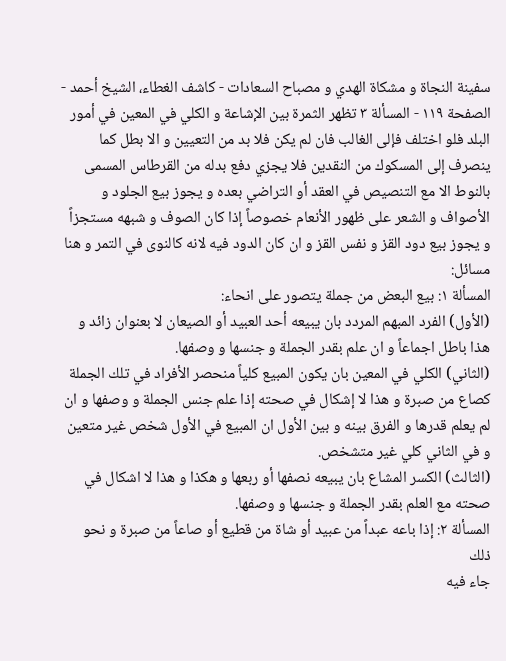سفينة النجاة و مشكاة الهدي و مصباح السعادات - كاشف الغطاء، الشيخ أحمد - الصفحة ١١٩ - المسألة ٣ تظهر الثمرة بين الإشاعة و الكلي في المعين في أمور
البلد فلو اختلف فإلى الغالب فان لم يكن فلا بد من التعيين و الا بطل كما ينصرف إلى المسكوك من النقدين فلا يجزي دفع بدله من القرطاس المسمى بالنوط الا مع التنصيص في العقد أو التراضي بعده و يجوز بيع الجلود و الأصواف و الشعر على ظهور الأنعام خصوصاً إذا كان الصوف و شبهه مستجزاً و يجوز بيع دود القز و نفس القز و ان كان الدود فيه لانه كالنوى في التمر و هنا مسائل:
المسألة ١: بيع البعض من جملة يتصور على انحاء:
(الأول) الفرد المبهم المردد بان يبيعه أحد العبيد أو الصيعان لا بعنوان زائد و هذا باطل اجماعاً و ان علم بقدر الجملة و جنسها و وصفها.
(الثاني) الكلي في المعين بان يكون المبيع كلياً منحصر الأفراد في تلك الجملة كصاع من صبرة و هذا لا إشكال في صحته إذا علم جنس الجملة و وصفها و ان لم يعلم قدرها و الفرق بينه و بين الأول ان المبيع في الأول شخص غير متعين و في الثاني كلي غير متشخص.
(الثالث) الكسر المشاع بان يبيعه نصفها أو ربعها و هكذا و هذا لا اشكال في صحته مع العلم بقدر الجملة و جنسها و وصفها.
المسألة ٢: إذا باعه عبداً من عبيد أو شاة من قطيع أو صاعاً من صبرة و نحو ذلك
جاء فيه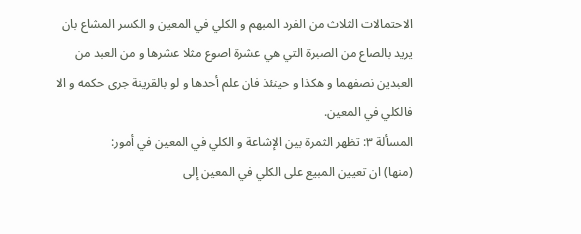الاحتمالات الثلاث من الفرد المبهم و الكلي في المعين و الكسر المشاع بان يريد بالصاع من الصبرة التي هي عشرة اصوع مثلا عشرها و من العبد من العبدين نصفهما و هكذا و حينئذ فان علم أحدها و لو بالقرينة جرى حكمه و الا فالكلي في المعين.
المسألة ٣: تظهر الثمرة بين الإشاعة و الكلي في المعين في أمور:
(منها) ان تعيين المبيع على الكلي في المعين إلى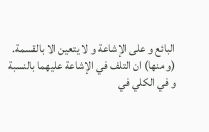البائع و على الإشاعة و لا يتعين الا بالقسمة.
(و منها) ان التلف في الإشاعة عليهما بالنسبة و في الكلي في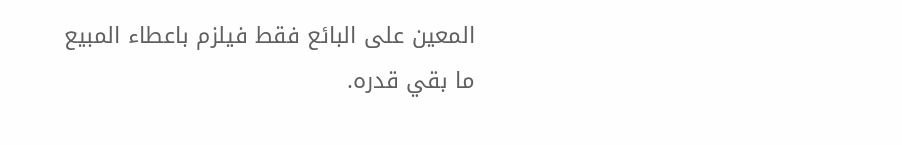المعين على البائع فقط فيلزم باعطاء المبيع ما بقي قدره.